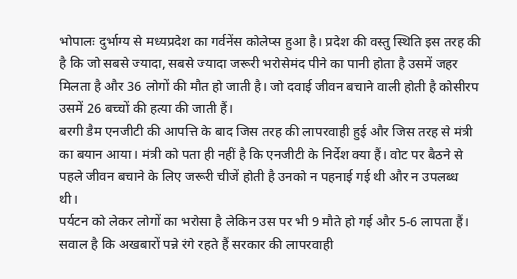भोपालः दुर्भाग्य से मध्यप्रदेश का गर्वनेंस कोलेप्स हुआ है। प्रदेश की वस्तु स्थिति इस तरह की है कि जो सबसे ज्यादा, सबसे ज्यादा जरूरी भरोसेमंद पीने का पानी होता है उसमें जहर मिलता है और 36 लोगों की मौत हो जाती है। जो दवाई जीवन बचाने वाली होती है कोसीरप उसमें 26 बच्चों की हत्या की जाती हैं।
बरगी डैम एनजीटी की आपत्ति के बाद जिस तरह की लापरवाही हुई और जिस तरह से मंत्री का बयान आया। मंत्री को पता ही नहीं है कि एनजीटी के निर्देश क्या हैं। वोट पर बैठने से पहले जीवन बचाने के लिए जरूरी चीजें होती है उनको न पहनाई गई थी और न उपलब्ध थी।
पर्यटन को लेकर लोगों का भरोसा है लेकिन उस पर भी 9 मौते हो गई और 5-6 लापता हैं। सवाल है कि अखबारों पन्ने रंगे रहते हैं सरकार की लापरवाही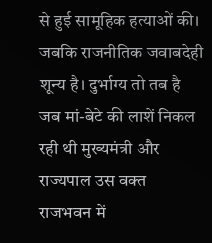से हुई सामूहिक हत्याओं की। जबकि राजनीतिक जवाबदेही शून्य है। दुर्भाग्य तो तब है जब मां-बेटे की लाशें निकल रही थी मुख्यमंत्री और राज्यपाल उस वक्त राजभवन में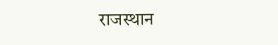राजस्थान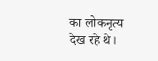का लोकनृत्य देख रहे थे।